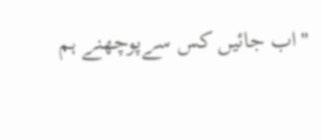"اب جائیں کس سےپوچھنے ہم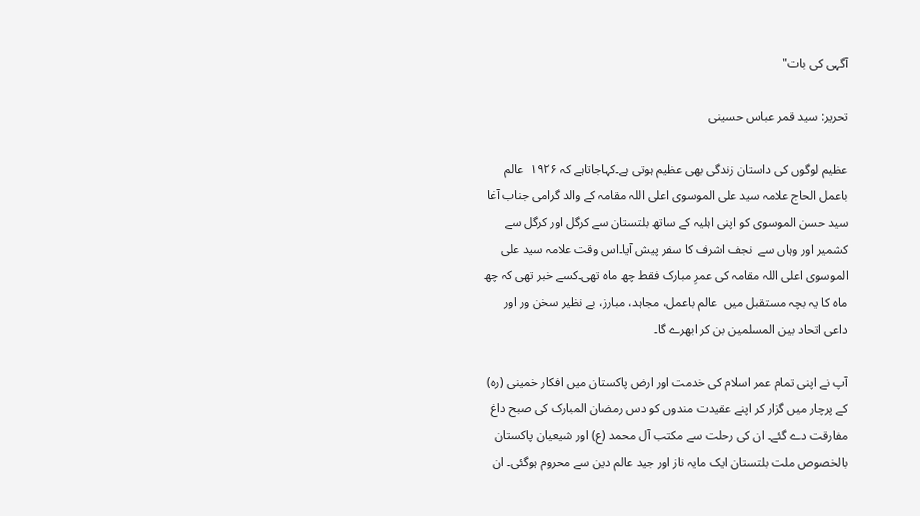آگہی کی بات"

تحریر: سید قمر عباس حسینی

عظیم لوگوں کی داستان زندگی بھی عظیم ہوتی ہے۔کہاجاتاہے کہ ۱۹۲۶  عالم باعمل الحاج علامہ سید علی الموسوی اعلی اللہ مقامہ کے والد گرامی جناب آغا سید حسن الموسوی کو اپنی اہلیہ کے ساتھ بلتستان سے کرگل اور کرگل سے کشمیر اور وہاں سے  نجف اشرف کا سفر پیش آیا۔اس وقت علامہ سید علی الموسوی اعلی اللہ مقامہ کی عمرِ مبارک فقط چھ ماہ تھی۔کسے خبر تھی کہ چھ ماہ کا یہ بچہ مستقبل میں  عالم باعمل، مجاہد، مبارز، بے نظیر سخن ور اور داعی اتحاد بین المسلمین بن کر ابھرے گا۔

آپ نے اپنی تمام عمر اسلام کی خدمت اور ارض پاکستان میں افکار خمینی (رہ) کے پرچار میں گزار کر اپنے عقیدت مندوں کو دس رمضان المبارک کی صبح داغ مفارقت دے گئے۔ ان کی رحلت سے مکتب آل محمد (ع) اور شیعیان پاکستان بالخصوص ملت بلتستان ایک مایہ ناز اور جید عالم دین سے محروم ہوگئی۔ ان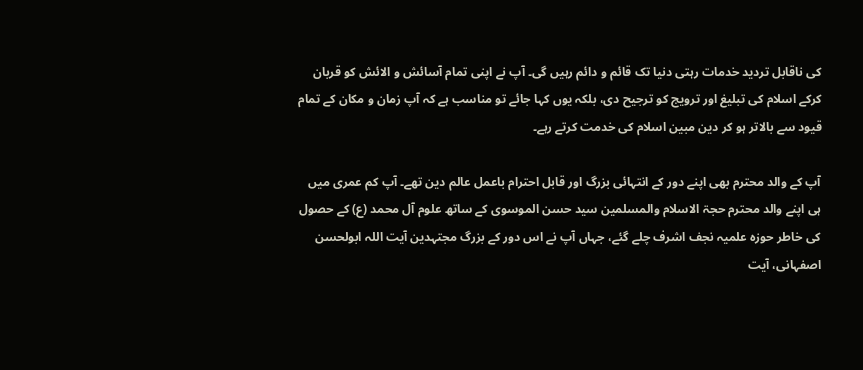کی ناقابل تردید خدمات رہتی دنیا تک قائم و دائم رہیں گی۔ آپ نے اپنی تمام آسائش و الائش کو قربان کرکے اسلام کی تبلیغ اور ترویج کو ترجیح دی، بلکہ یوں کہا جائے تو مناسب ہے کہ آپ زمان و مکان کے تمام قیود سے بالاتر ہو کر دین مبین اسلام کی خدمت کرتے رہے۔

آپ کے والد محترم بھی اپنے دور کے انتہائی بزرگ اور قابل احترام باعمل عالم دین تھے۔ آپ کم عمری میں ہی اپنے والد محترم حجۃ الاسلام والمسلمین سید حسن الموسوی کے ساتھ علوم آل محمد (ع) کے حصول کی خاطر حوزہ علمیہ نجف اشرف چلے گئے، جہاں آپ نے اس دور کے بزرگ مجتہدین آیت اللہ ابولحسن اصفہانی، آیت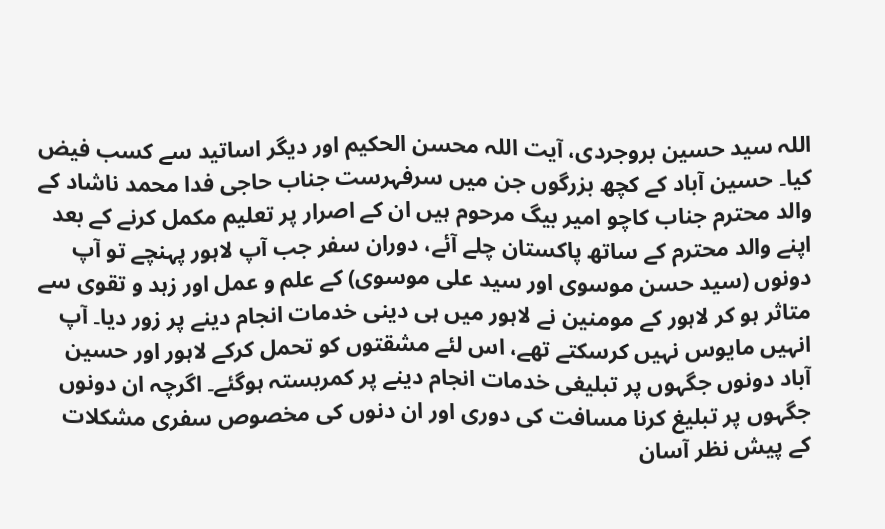اللہ سید حسین بروجردی، آیت اللہ محسن الحکیم اور دیگر اساتید سے کسب فیض کیا۔ حسین آباد کے کچھ بزرگوں جن میں سرفہرست جناب حاجی فدا محمد ناشاد کے والد محترم جناب کاچو امیر بیگ مرحوم ہیں ان کے اصرار پر تعلیم مکمل کرنے کے بعد اپنے والد محترم کے ساتھ پاکستان چلے آئے، دوران سفر جب آپ لاہور پہنچے تو آپ دونوں (سید حسن موسوی اور سید علی موسوی) کے علم و عمل اور زہد و تقوی سے متاثر ہو کر لاہور کے مومنین نے لاہور میں ہی دینی خدمات انجام دینے پر زور دیا۔ آپ انہیں مایوس نہیں کرسکتے تھے، اس لئے مشقتوں کو تحمل کرکے لاہور اور حسین آباد دونوں جگہوں پر تبلیغی خدمات انجام دینے پر کمربستہ ہوگئے۔ اگرچہ ان دونوں جگہوں پر تبلیغ کرنا مسافت کی دوری اور ان دنوں کی مخصوص سفری مشکلات کے پیش نظر آسان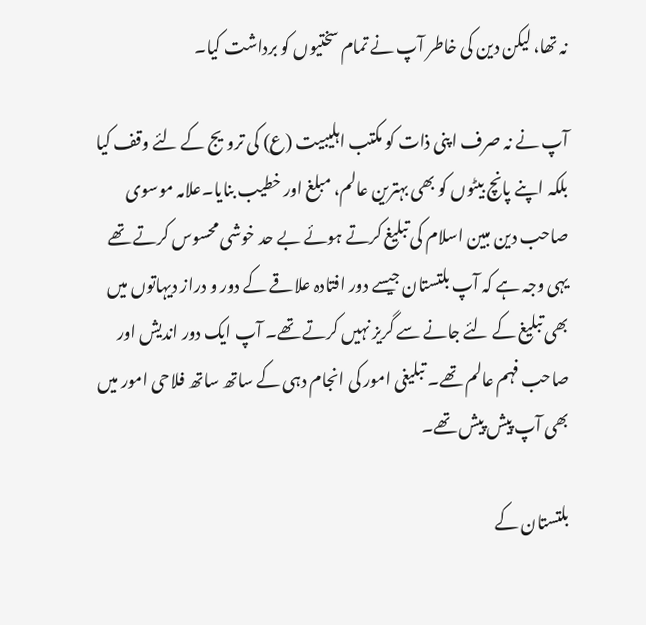نہ تھا، لیکن دین کی خاطر آپ نے تمام سختیوں کو برداشت کیا۔

آپ نے نہ صرف اپنی ذات کو مکتب اہلیبیت (ع) کی ترویج کے لئے وقف کیا بلکہ اپنے پانچ بیٹوں کو بھی بہترین عالم، مبلغ اور خطیب بنایا۔علامہ موسوی صاحب دین مبین اسلام کی تبلیغ کرتے ہوئے بے حد خوشی محسوس کرتے تھے یہی وجہ ہے کہ آپ بلتستان جیسے دور افتادہ علاقے کے دور و دراز دیہاتوں میں بھی تبلیغ کے لئے جانے سے گریز نہیں کرتے تھے۔ آپ ایک دور اندیش اور صاحب فہم عالم تھے۔ تبلیغی امور کی انجام دہی کے ساتھ ساتھ فلاحی امور میں بھی آپ پیش پیش تھے۔

بلتستان کے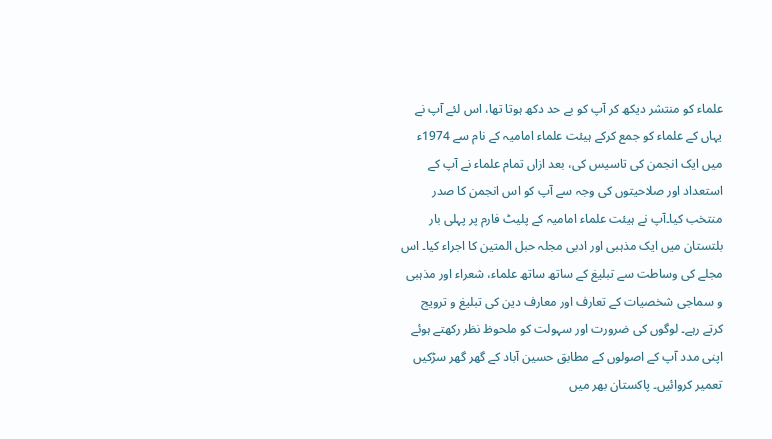علماء کو منتشر دیکھ کر آپ کو بے حد دکھ ہوتا تھا، اس لئے آپ نے یہاں کے علماء کو جمع کرکے ہیئت علماء امامیہ کے نام سے 1974ء میں ایک انجمن کی تاسیس کی، بعد ازاں تمام علماء نے آپ کے استعداد اور صلاحیتوں کی وجہ سے آپ کو اس انجمن کا صدر منتخب کیا۔آپ نے ہیئت علماء امامیہ کے پلیٹ فارم پر پہلی بار بلتستان میں ایک مذہبی اور ادبی مجلہ حبل المتین کا اجراء کیا۔ اس مجلے کی وساطت سے تبلیغ کے ساتھ ساتھ علماء، شعراء اور مذہبی و سماجی شخصیات کے تعارف اور معارف دین کی تبلیغ و ترویج کرتے رہے۔ لوگوں کی ضرورت اور سہولت کو ملحوظ نظر رکھتے ہوئے اپنی مدد آپ کے اصولوں کے مطابق حسین آباد کے گھر گھر سڑکیں تعمیر کروائیں۔ پاکستان بھر میں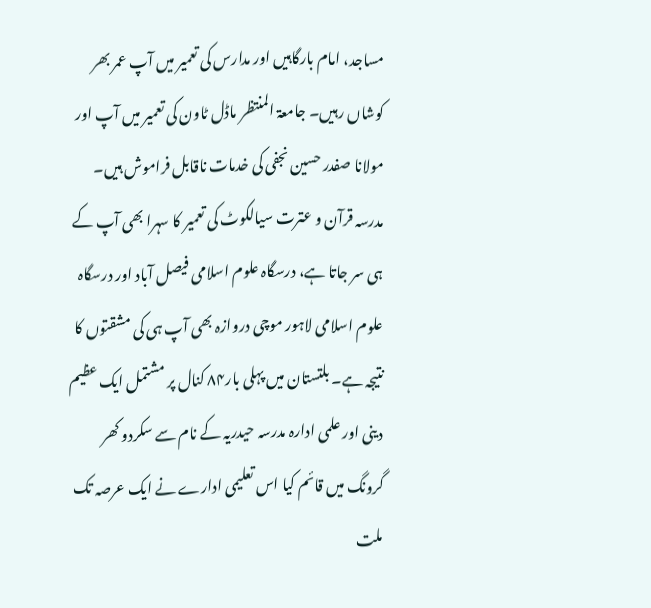مساجد، امام بارگاہیں اور مدارس کی تعمیر میں آپ عمر بھر کوشاں رہیں۔ جامعۃ المنتظر ماڈل ٹاون کی تعمیر میں آپ اور مولانا صفدر حسین نجفی کی خدمات ناقابل فراموش ہیں۔ مدرسہ قرآن و عترت سیالکوٹ کی تعمیر کا سہرا بھی آپ کے ہی سر جاتا ہے، درسگاہ علوم اسلامی فیصل آباد اور درسگاہ علوم اسلامی لاہور موچی دروازہ بھی آپ ہی کی مشقتوں کا نتیجہ ہے۔ بلتستان میں پہلی بار۸۴ کنال پر مشتمل ایک عظیم دینی اور علمی ادارہ مدرسہ حیدریہ کے نام سے سکردو کھر گرونگ میں قائم کیا اس تعلیمی ادارے نے ایک عرصہ تک ملت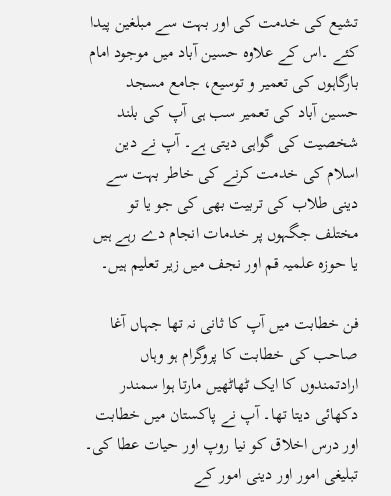تشیع کی خدمت کی اور بہت سے مبلغین پیدا کئے ۔اس کے علاوہ حسین آباد میں موجود امام بارگاہوں کی تعمیر و توسیع، جامع مسجد حسین آباد کی تعمیر سب ہی آپ کی بلند شخصیت کی گواہی دیتی ہے۔ آپ نے دین اسلام کی خدمت کرنے کی خاطر بہت سے دینی طلاب کی تربیت بھی کی جو یا تو مختلف جگہوں پر خدمات انجام دے رہے ہیں یا حوزہ علمیہ قم اور نجف میں زیر تعلیم ہیں۔

فن خطابت میں آپ کا ثانی نہ تھا جہاں آغا صاحب کی خطابت کا پروگرام ہو وہاں ارادتمندوں کا ایک ٹھاٹھیں مارتا ہوا سمندر دکھائی دیتا تھا۔ آپ نے پاکستان میں خطابت اور درس اخلاق کو نیا روپ اور حیات عطا کی۔ تبلیغی امور اور دینی امور کے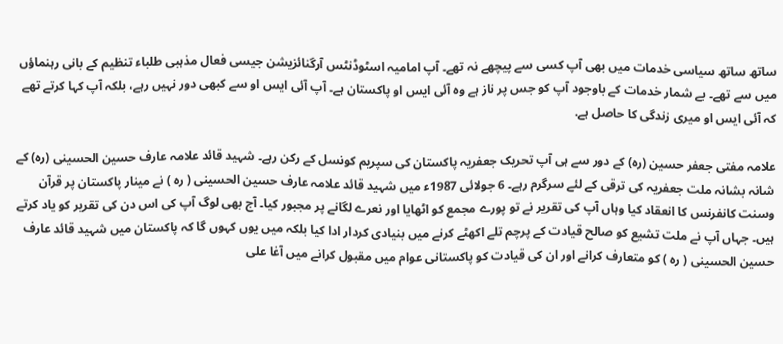ساتھ ساتھ سیاسی خدمات میں بھی آپ کسی سے پیچھے نہ تھے۔ آپ امامیہ اسٹوڈنٹس آرگنائزیشن جیسی فعال مذہبی طلباء تنظیم کے بانی رہنماؤں میں سے تھے۔ بے شمار خدمات کے باوجود آپ کو جس پر ناز ہے وہ آئی ایس او پاکستان ہے۔ آپ آئی ایس او سے کبھی دور نہیں رہے، بلکہ آپ کہا کرتے تھے کہ آئی ایس او میری زندگی کا حاصل ہے.

علامہ مفتی جعفر حسین (رہ) کے دور سے ہی آپ تحریک جعفریہ پاکستان کی سپریم کونسل کے رکن رہے۔ شہید قائد علامہ عارف حسین الحسینی (رہ) کے شانہ بشانہ ملت جعفریہ کی ترقی کے لئے سرگرم رہے۔ 6 جولائی 1987ء میں شہید قائد علامہ عارف حسین الحسینی ( رہ ) نے مینار پاکستان پر قرآن وسنت کانفرنس کا انعقاد کیا وہاں آپ کی تقریر نے تو پورے مجمع کو اٹھایا اور نعرے لگانے پر مجبور کیا۔ آج بھی لوگ آپ کی اس دن کی تقریر کو یاد کرتے ہیں۔ جہاں آپ نے ملت تشیع کو صالح قیادت کے پرچم تلے اکھٹے کرنے میں بنیادی کردار ادا کیا بلکہ میں یوں کہوں گا کہ پاکستان میں شہید قائد عارف حسین الحسینی ( رہ ) کو متعارف کرانے اور ان کی قیادت کو پاکستانی عوام میں مقبول کرانے میں آغا علی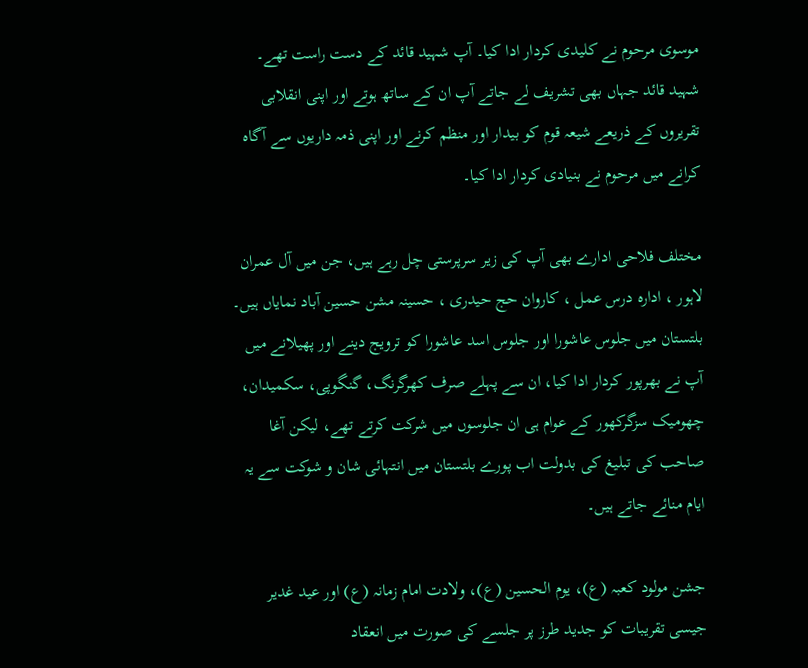موسوی مرحوم نے کلیدی کردار ادا کیا۔ آپ شہید قائد کے دست راست تھے۔ شہید قائد جہاں بھی تشریف لے جاتے آپ ان کے ساتھ ہوتے اور اپنی انقلابی تقریروں کے ذریعے شیعہ قوم کو بیدار اور منظم کرنے اور اپنی ذمہ داریوں سے آگاہ کرانے میں مرحوم نے بنیادی کردار ادا کیا۔

مختلف فلاحی ادارے بھی آپ کی زیر سرپرستی چل رہے ہیں، جن میں آل عمران لاہور ، ادارہ درس عمل ، کاروان حج حیدری ، حسینہ مشن حسین آباد نمایاں ہیں۔ بلتستان میں جلوس عاشورا اور جلوس اسد عاشورا کو ترویج دینے اور پھیلانے میں آپ نے بھرپور کردار ادا کیا، ان سے پہلے صرف کھرگرنگ، گنگوپی، سکمیدان، چھومیک سزگرکھور کے عوام ہی ان جلوسوں میں شرکت کرتے تھے، لیکن آغا صاحب کی تبلیغ کی بدولت اب پورے بلتستان میں انتہائی شان و شوکت سے یہ ایام منائے جاتے ہیں۔

جشن مولود کعبہ (ع)، یوم الحسین (ع)، ولادت امام زمانہ (ع) اور عید غدیر جیسی تقریبات کو جدید طرز پر جلسے کی صورت میں انعقاد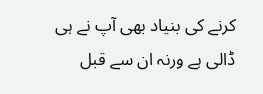کرنے کی بنیاد بھی آپ نے ہی ڈالی ہے ورنہ ان سے قبل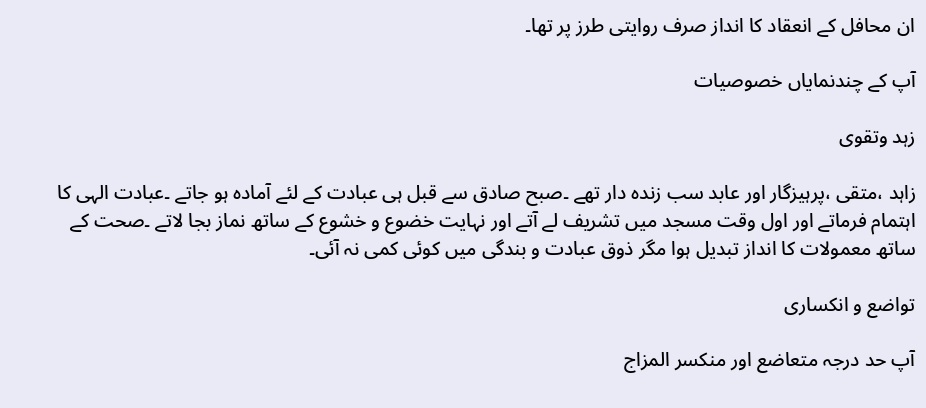ان محافل کے انعقاد کا انداز صرف روایتی طرز پر تھا۔

آپ کے چندنمایاں خصوصیات

زہد وتقوی

زاہد ،متقی ،پرہیزگار اور عابد سب زندہ دار تھے ۔صبح صادق سے قبل ہی عبادت کے لئے آمادہ ہو جاتے ۔عبادت الہی کا اہتمام فرماتے اور اول وقت مسجد میں تشریف لے آتے اور نہایت خضوع و خشوع کے ساتھ نماز بجا لاتے ۔صحت کے ساتھ معمولات کا انداز تبدیل ہوا مگر ذوق عبادت و بندگی میں کوئی کمی نہ آئی۔

تواضع و انکساری

آپ حد درجہ متعاضع اور منکسر المزاج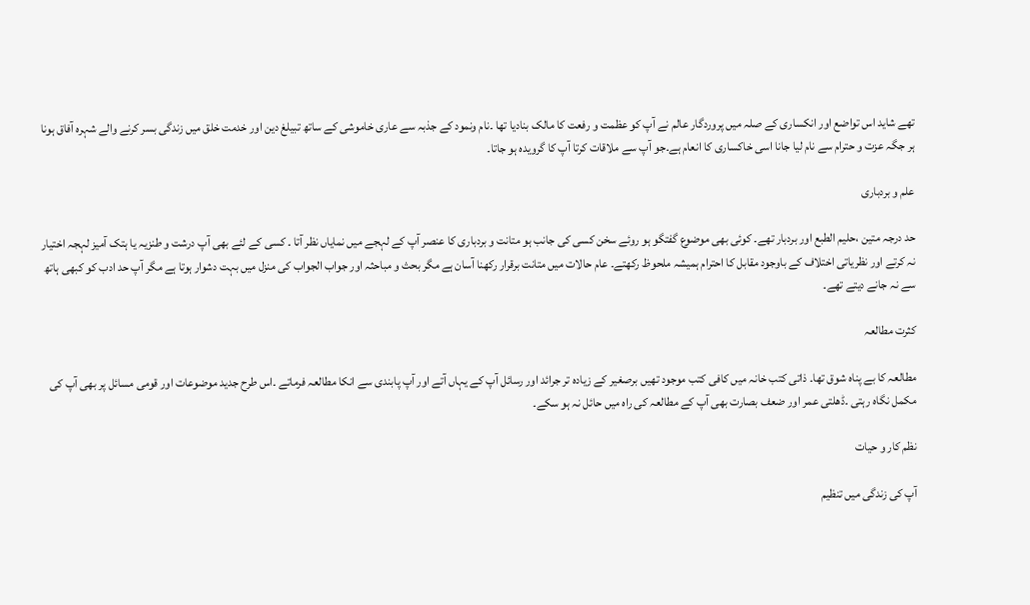تھے شاید اس تواضع اور انکساری کے صلہ میں پروردگار عالم نے آپ کو عظمت و رفعت کا مالک بنادیا تھا ۔نام ونمود کے جذبہ سے عاری خاموشی کے ساتھ تبیلغ دین اور خدمت خلق میں زندگی بسر کرنے والے شہرہ آفاق ہونا ہر جگہ عزت و حترام سے نام لیا جانا اسی خاکساری کا انعام ہے۔جو آپ سے ملاقات کرتا آپ کا گرویدہ ہو جاتا۔

علم و بردباری

حد درجہ متین ،حلیم الطبع اور بردبار تھے۔ کوئی بھی موضوع گفتگو ہو روئے سخن کسی کی جانب ہو متانت و بردباری کا عنصر آپ کے لہجے میں نمایاں نظر آتا ۔ کسی کے لئے بھی آپ درشت و طنزیہ یا ہتک آمیز لہجہ اختیار نہ کرتے اور نظریاتی اختلاف کے باوجود مقابل کا احترام ہمیشہ ملحوظ رکھتے۔ عام حالات میں متانت برقرار رکھنا آسان ہے مگر بحث و مباحثہ اور جواب الجواب کی منزل میں بہت دشوار ہوتا ہے مگر آپ حد ادب کو کبھی ہاتھ سے نہ جانے دیتے تھے۔

کثرت مطالعہ

مطالعہ کا بے پناہ شوق تھا۔ ذاتی کتب خانہ میں کافی کتب موجود تھیں برصغیر کے زیادہ تر جرائد اور رسائل آپ کے یہاں آتے اور آپ پابندی سے انکا مطالعہ فرماتے ۔اس طرح جدید موضوعات اور قومی مسائل پر بھی آپ کی مکمل نگاہ رہتی ۔ڈھلتی عمر اور ضعف بصارت بھی آپ کے مطالعہ کی راہ میں حائل نہ ہو سکے۔

نظم کار و حیات

آپ کی زندگی میں تنظیم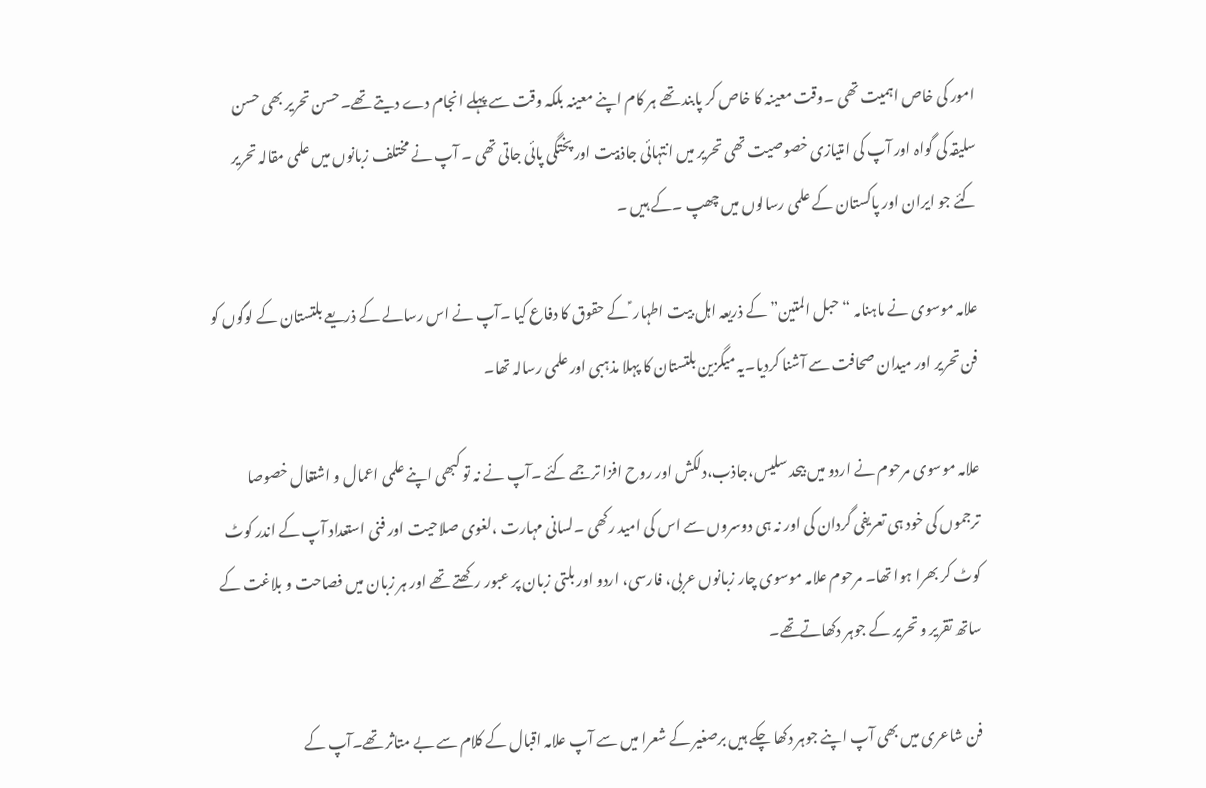امور کی خاص اہمیت تھی ۔وقت معینہ کا خاص کر پابند تھے ہر کام اپنے معینہ بلکہ وقت سے پہلے انجام دے دیتے تھے۔حسن تحریر بھی حسن سلیقہ کی گواہ اور آپ کی امتیازی خصوصیت تھی تحریر میں انتہائی جاذبیت اور پختگی پائی جاتی تھی ۔ آپ نے مختلف زبانوں میں علمی مقالہ تحریر کئے جو ایران اور پاکستان کے علمی رسالوں میں چھپ ۔کے ہیں ۔

علامہ موسوی نے ماہنامہ “حبل المتین” کے ذریعہ اہل بیت اطہار ؑ کے حقوق کا دفاع کیا ۔آپ نے اس رسالے کے ذریعے بلتستان کے لوگوں کو فن تحریر اور میدان صحافت سے آشنا کردیا۔یہ میگزین بلتستان کا پہلا مذہبی اور علمی رسالہ تھا۔

علامہ موسوی مرحوم نے اردو میں بیحد سلیس،جاذب،دلکش اور روح افزا ترجمے کئے ۔آپ نے نہ تو کبھی اپنے علمی اعمال و اشتغال خصوصا ترجموں کی خود ہی تعریفی گردان کی اور نہ ہی دوسروں سے اس کی امید رکھی ۔لسانی مہارت ،لغوی صلاحیت اور فنی استعداد آپ کے اندر کوٹ کوٹ کر بھرا ہوا تھا۔ مرحوم علامہ موسوی چار زبانوں عربی، فارسی، اردو اور بلتی زبان پر عبور رکھتے تھے اور ہر زبان میں فصاحت و بلاغت کے ساتھ تقریر و تحریر کے جوہر دکھاتےتھے۔

فن شاعری میں بھی آپ اپنے جوہر دکھا چکے ہیں برصغیر کے شعرا میں سے آپ علامہ اقبال کے کلام سے بے متاثر تھے۔آپ کے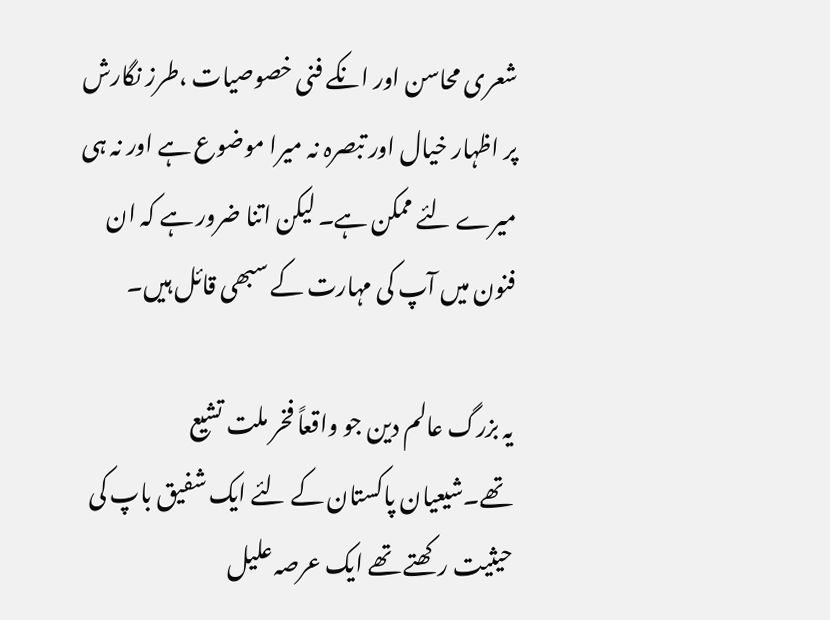شعری محاسن اور انکے فنی خصوصیات ،طرز نگارش پر اظہار خیال اور تبصرہ نہ میرا موضوع ہے اور نہ ہی میرے لئے ممکن ہے۔ لیکن اتنا ضرور ہے کہ ان فنون میں آپ کی مہارت کے سبھی قائل ہیں۔

یہ بزرگ عالم دین جو واقعاً فخر ملت تشیع تھے۔شیعیان پاکستان کے لئے ایک شفیق باپ کی حیثیت رکھتے تھے ایک عرصہ علیل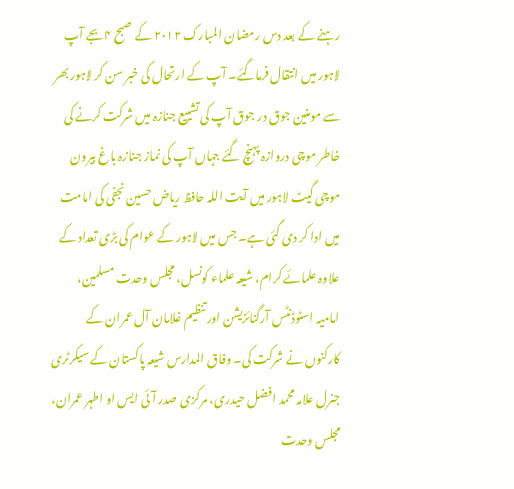رہنے کے بعد دس رمضان المبارک ۲۰۱۲ کے صبح ۴بجے آپ لاہور میں انتقال فرماگئے۔ آپ کے ارتحال کی خبر سن کر لاہور بھر سے مومنین جوق در جوق آپ کی تشییع جنازہ میں شرکت کرنے کی خاطر موچی دروازہ پہنچ گئے جہاں آپ کی نماز جنازہ باغ بیرون موچی گیٹ لاہور میں آیت اللہ حافظ ریاض حسین نجفی کی امامت میں ادا کر دی گئی ہے۔ جس میں لاہور کے عوام کی بڑی تعداد کے علاوہ علمائے کرام، شیعہ علماء کونسل، مجلس وحدت مسلمین، امامیہ اسٹوڈنٹس آرگنائزیشن اور تنظیم غلامان آل عمران کے کارکنوں نے شرکت کی۔ وفاق المدارس شیعہ پاکستان کے سیکرٹری جنرل علامہ محمد افضل حیدری، مرکزی صدر آئی ایس او اطہر عمران، مجلس وحدت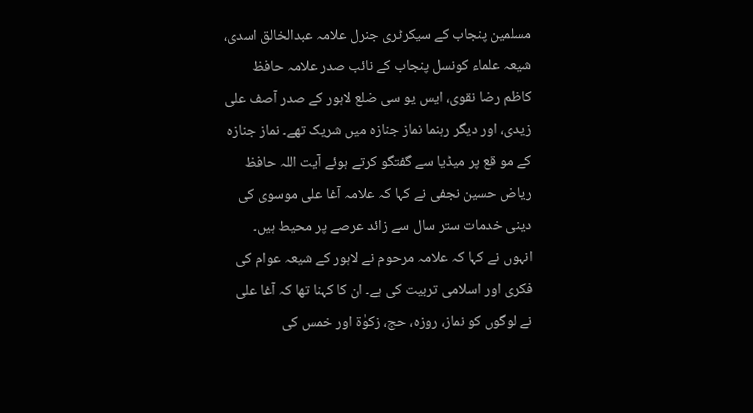مسلمین پنجاب کے سیکرٹری جنرل علامہ عبدالخالق اسدی، شیعہ علماء کونسل پنجاب کے نائب صدر علامہ حافظ کاظم رضا نقوی، ایس یو سی ضلع لاہور کے صدر آصف علی زیدی، اور دیگر رہنما نماز جنازہ میں شریک تھے۔ نماز جنازہ کے مو قع پر میڈیا سے گفتگو کرتے ہوئے آیت اللہ حافظ ریاض حسین نجفی نے کہا کہ علامہ آغا علی موسوی کی دینی خدمات ستر سال سے زائد عرصے پر محیط ہیں۔ انہوں نے کہا کہ علامہ مرحوم نے لاہور کے شیعہ عوام کی فکری اور اسلامی تربیت کی ہے۔ ان کا کہنا تھا کہ آغا علی نے لوگوں کو نماز، روزہ، حج، زکوٰۃ اور خمس کی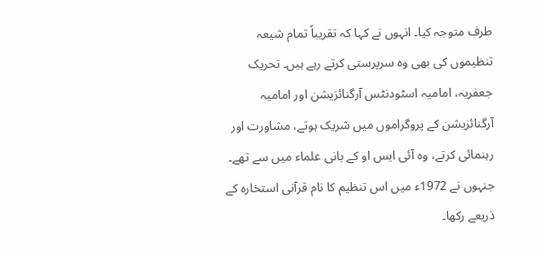طرف متوجہ کیا۔ انہوں نے کہا کہ تقریباً تمام شیعہ تنظیموں کی بھی وہ سرپرستی کرتے رہے ہیں۔ تحریک جعفریہ، امامیہ اسٹودنٹس آرگنائزیشن اور امامیہ آرگنائزیشن کے پروگراموں میں شریک ہوتے، مشاورت اور رہنمائی کرتے، وہ آئی ایس او کے بانی علماء میں سے تھے۔ جنہوں نے 1972ء میں اس تنظیم کا نام قرآنی استخارہ کے ذریعے رکھا۔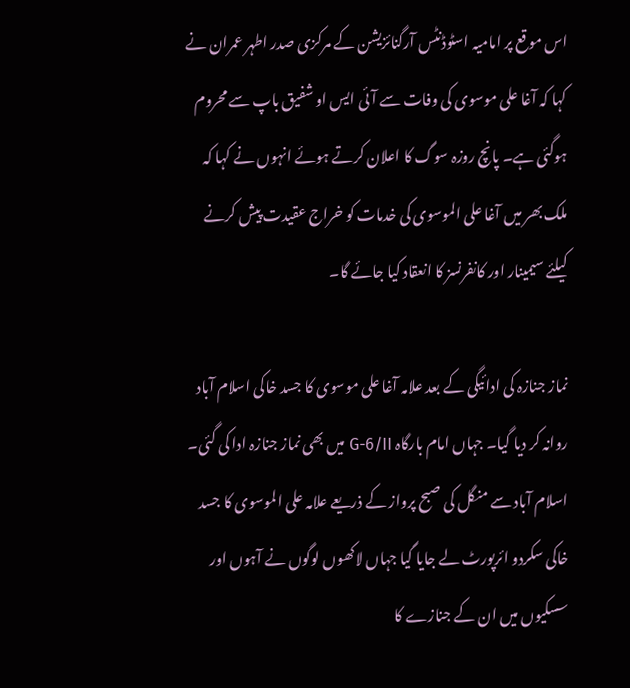اس موقع پر امامیہ اسٹوڈنٹس آرگنائزیشن کے مرکزی صدر اطہر عمران نے کہا کہ آغا علی موسوی کی وفات سے آئی ایس او شفیق باپ سے محروم ہوگئی ہے۔ پانچ روزہ سوگ کا اعلان کرتے ہوئے انہوں نے کہا کہ ملک بھر میں آغا علی الموسوی کی خدمات کو خراج عقیدت پیش کرنے کیلئے سیمینار اور کانفرنسز کا انعقاد کیا جائے گا۔

نماز جنازہ کی ادائیگی کے بعد علامہ آغا علی موسوی کا جسد خاکی اسلام آباد روانہ کر دیا گیا۔ جہاں امام بارگاہ G-6/II میں بھی نماز جنازہ ادا کی گئی۔ اسلام آباد سے منگل کی صبح پرواز کے ذریعے علامہ علی الموسوی کا جسد خاکی سکردو ائرپورٹ لے جایا گیا جہاں لاکھوں لوگوں نے آہوں اور سسکیوں میں ان کے جنازے کا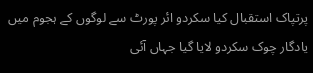پرتپاک استقبال کیا سکردو ائر پورٹ سے لوگوں کے ہجوم میں یادگار چوک سکردو لایا گیا جہاں آئی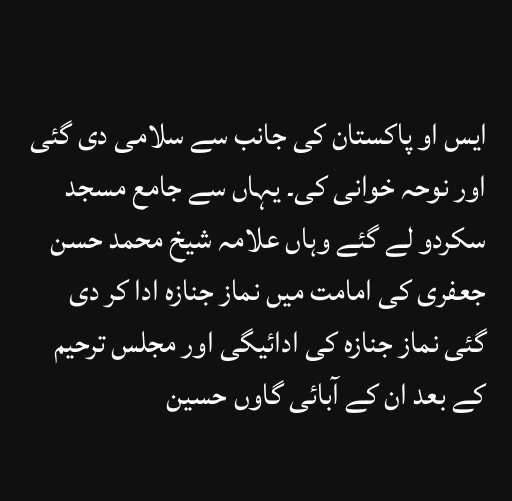ایس او پاکستان کی جانب سے سلامی دی گئی اور نوحہ خوانی کی۔ یہاں سے جامع مسجد سکردو لے گئے وہاں علامہ شیخ محمد حسن جعفری کی امامت میں نماز جنازہ ادا کر دی گئی نماز جنازہ کی ادائیگی اور مجلس ترحیم کے بعد ان کے آبائی گاوں حسین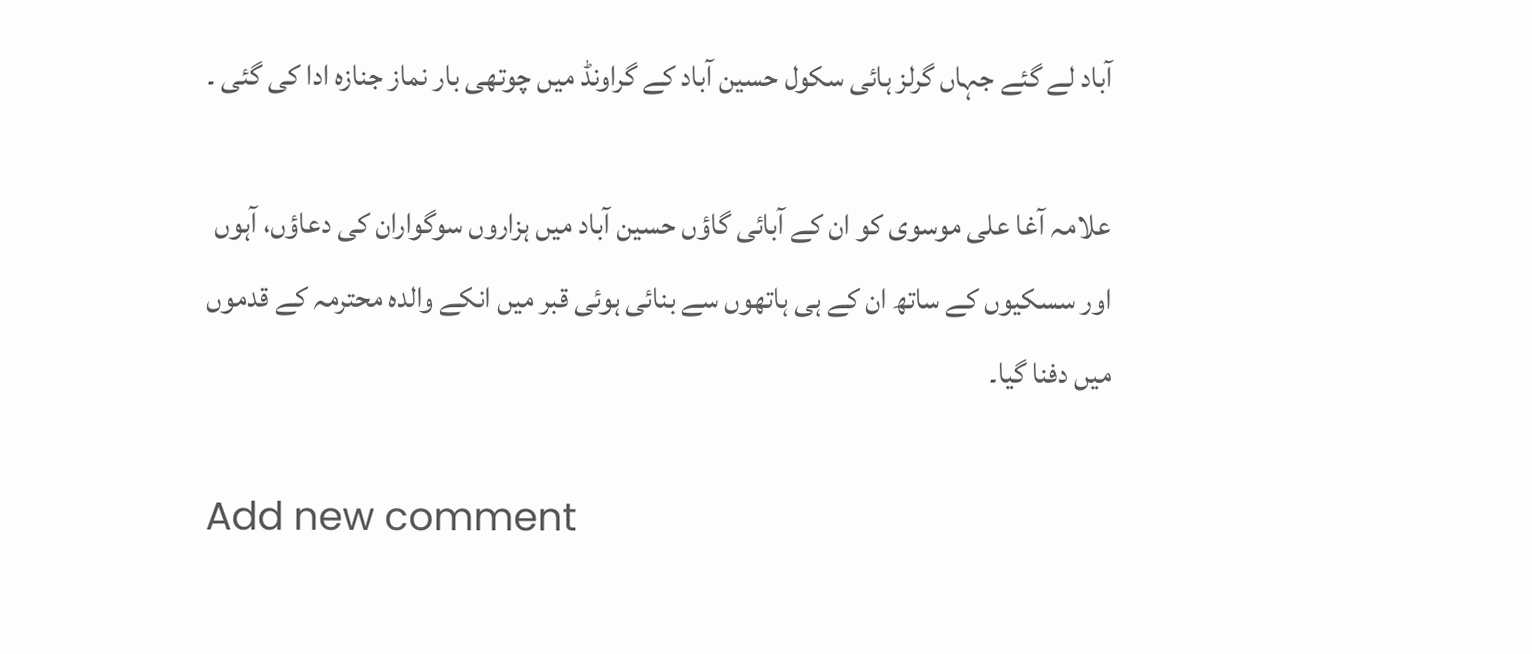آباد لے گئے جہاں گرلز ہائی سکول حسین آباد کے گراونڈ میں چوتھی بار نماز جنازہ ادا کی گئی ۔

علامہ آغا علی موسوی کو ان کے آبائی گاؤں حسین آباد میں ہزاروں سوگواران کی دعاؤں، آہوں اور سسکیوں کے ساتھ ان کے ہی ہاتھوں سے بنائی ہوئی قبر میں انکے والدہ محترمہ کے قدموں میں دفنا گیا۔

Add new comment